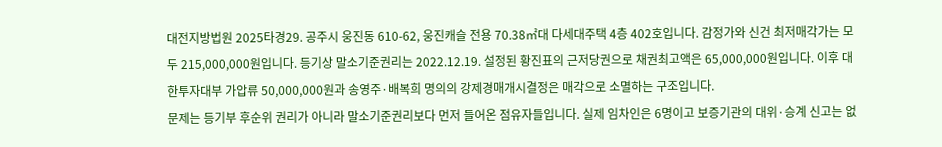대전지방법원 2025타경29. 공주시 웅진동 610-62, 웅진캐슬 전용 70.38㎡대 다세대주택 4층 402호입니다. 감정가와 신건 최저매각가는 모두 215,000,000원입니다. 등기상 말소기준권리는 2022.12.19. 설정된 황진표의 근저당권으로 채권최고액은 65,000,000원입니다. 이후 대한투자대부 가압류 50,000,000원과 송영주·배복희 명의의 강제경매개시결정은 매각으로 소멸하는 구조입니다.
문제는 등기부 후순위 권리가 아니라 말소기준권리보다 먼저 들어온 점유자들입니다. 실제 임차인은 6명이고 보증기관의 대위·승계 신고는 없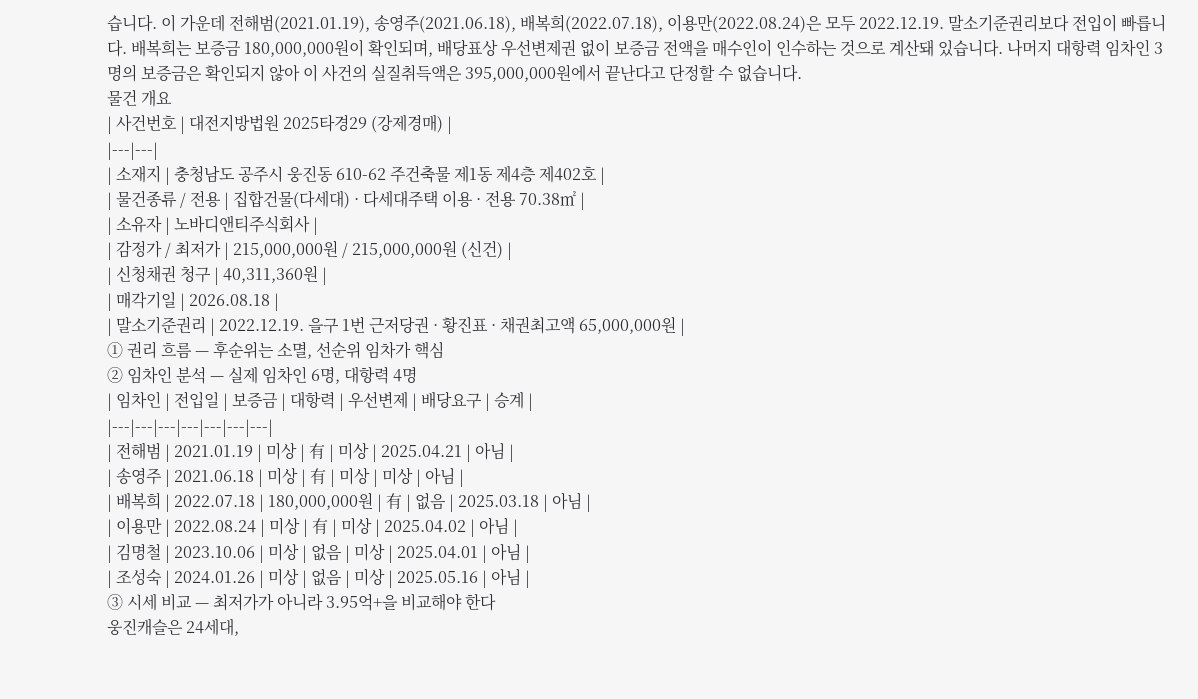습니다. 이 가운데 전해범(2021.01.19), 송영주(2021.06.18), 배복희(2022.07.18), 이용만(2022.08.24)은 모두 2022.12.19. 말소기준권리보다 전입이 빠릅니다. 배복희는 보증금 180,000,000원이 확인되며, 배당표상 우선변제권 없이 보증금 전액을 매수인이 인수하는 것으로 계산돼 있습니다. 나머지 대항력 임차인 3명의 보증금은 확인되지 않아 이 사건의 실질취득액은 395,000,000원에서 끝난다고 단정할 수 없습니다.
물건 개요
| 사건번호 | 대전지방법원 2025타경29 (강제경매) |
|---|---|
| 소재지 | 충청남도 공주시 웅진동 610-62 주건축물 제1동 제4층 제402호 |
| 물건종류 / 전용 | 집합건물(다세대) · 다세대주택 이용 · 전용 70.38㎡ |
| 소유자 | 노바디앤티주식회사 |
| 감정가 / 최저가 | 215,000,000원 / 215,000,000원 (신건) |
| 신청채권 청구 | 40,311,360원 |
| 매각기일 | 2026.08.18 |
| 말소기준권리 | 2022.12.19. 을구 1번 근저당권 · 황진표 · 채권최고액 65,000,000원 |
① 권리 흐름 — 후순위는 소멸, 선순위 임차가 핵심
② 임차인 분석 — 실제 임차인 6명, 대항력 4명
| 임차인 | 전입일 | 보증금 | 대항력 | 우선변제 | 배당요구 | 승계 |
|---|---|---|---|---|---|---|
| 전해범 | 2021.01.19 | 미상 | 有 | 미상 | 2025.04.21 | 아님 |
| 송영주 | 2021.06.18 | 미상 | 有 | 미상 | 미상 | 아님 |
| 배복희 | 2022.07.18 | 180,000,000원 | 有 | 없음 | 2025.03.18 | 아님 |
| 이용만 | 2022.08.24 | 미상 | 有 | 미상 | 2025.04.02 | 아님 |
| 김명철 | 2023.10.06 | 미상 | 없음 | 미상 | 2025.04.01 | 아님 |
| 조성숙 | 2024.01.26 | 미상 | 없음 | 미상 | 2025.05.16 | 아님 |
③ 시세 비교 — 최저가가 아니라 3.95억+을 비교해야 한다
웅진캐슬은 24세대,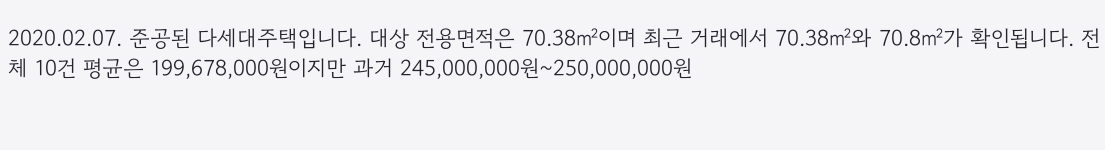2020.02.07. 준공된 다세대주택입니다. 대상 전용면적은 70.38㎡이며 최근 거래에서 70.38㎡와 70.8㎡가 확인됩니다. 전체 10건 평균은 199,678,000원이지만 과거 245,000,000원~250,000,000원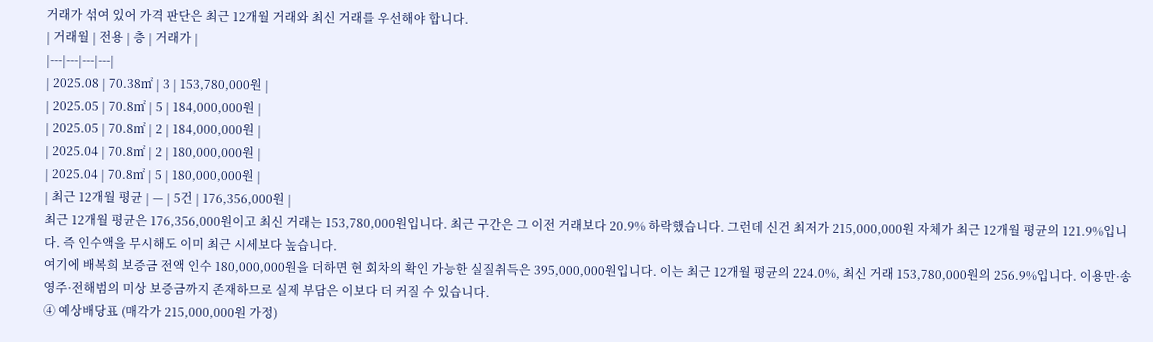거래가 섞여 있어 가격 판단은 최근 12개월 거래와 최신 거래를 우선해야 합니다.
| 거래월 | 전용 | 층 | 거래가 |
|---|---|---|---|
| 2025.08 | 70.38㎡ | 3 | 153,780,000원 |
| 2025.05 | 70.8㎡ | 5 | 184,000,000원 |
| 2025.05 | 70.8㎡ | 2 | 184,000,000원 |
| 2025.04 | 70.8㎡ | 2 | 180,000,000원 |
| 2025.04 | 70.8㎡ | 5 | 180,000,000원 |
| 최근 12개월 평균 | — | 5건 | 176,356,000원 |
최근 12개월 평균은 176,356,000원이고 최신 거래는 153,780,000원입니다. 최근 구간은 그 이전 거래보다 20.9% 하락했습니다. 그런데 신건 최저가 215,000,000원 자체가 최근 12개월 평균의 121.9%입니다. 즉 인수액을 무시해도 이미 최근 시세보다 높습니다.
여기에 배복희 보증금 전액 인수 180,000,000원을 더하면 현 회차의 확인 가능한 실질취득은 395,000,000원입니다. 이는 최근 12개월 평균의 224.0%, 최신 거래 153,780,000원의 256.9%입니다. 이용만·송영주·전해범의 미상 보증금까지 존재하므로 실제 부담은 이보다 더 커질 수 있습니다.
④ 예상배당표 (매각가 215,000,000원 가정)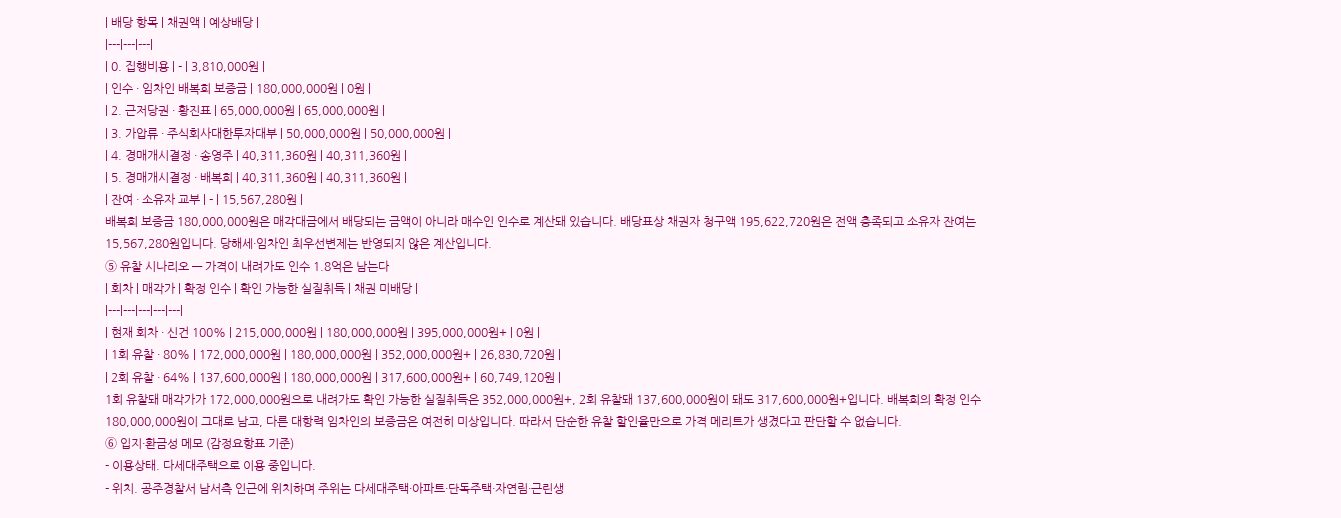| 배당 항목 | 채권액 | 예상배당 |
|---|---|---|
| 0. 집행비용 | - | 3,810,000원 |
| 인수 · 임차인 배복희 보증금 | 180,000,000원 | 0원 |
| 2. 근저당권 · 황진표 | 65,000,000원 | 65,000,000원 |
| 3. 가압류 · 주식회사대한투자대부 | 50,000,000원 | 50,000,000원 |
| 4. 경매개시결정 · 송영주 | 40,311,360원 | 40,311,360원 |
| 5. 경매개시결정 · 배복희 | 40,311,360원 | 40,311,360원 |
| 잔여 · 소유자 교부 | - | 15,567,280원 |
배복희 보증금 180,000,000원은 매각대금에서 배당되는 금액이 아니라 매수인 인수로 계산돼 있습니다. 배당표상 채권자 청구액 195,622,720원은 전액 충족되고 소유자 잔여는 15,567,280원입니다. 당해세·임차인 최우선변제는 반영되지 않은 계산입니다.
⑤ 유찰 시나리오 — 가격이 내려가도 인수 1.8억은 남는다
| 회차 | 매각가 | 확정 인수 | 확인 가능한 실질취득 | 채권 미배당 |
|---|---|---|---|---|
| 현재 회차 · 신건 100% | 215,000,000원 | 180,000,000원 | 395,000,000원+ | 0원 |
| 1회 유찰 · 80% | 172,000,000원 | 180,000,000원 | 352,000,000원+ | 26,830,720원 |
| 2회 유찰 · 64% | 137,600,000원 | 180,000,000원 | 317,600,000원+ | 60,749,120원 |
1회 유찰돼 매각가가 172,000,000원으로 내려가도 확인 가능한 실질취득은 352,000,000원+, 2회 유찰돼 137,600,000원이 돼도 317,600,000원+입니다. 배복희의 확정 인수 180,000,000원이 그대로 남고, 다른 대항력 임차인의 보증금은 여전히 미상입니다. 따라서 단순한 유찰 할인율만으로 가격 메리트가 생겼다고 판단할 수 없습니다.
⑥ 입지·환금성 메모 (감정요항표 기준)
- 이용상태. 다세대주택으로 이용 중입니다.
- 위치. 공주경찰서 남서측 인근에 위치하며 주위는 다세대주택·아파트·단독주택·자연림·근린생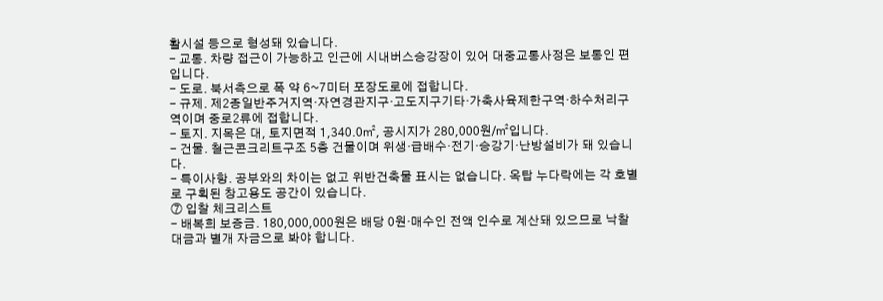활시설 등으로 형성돼 있습니다.
- 교통. 차량 접근이 가능하고 인근에 시내버스승강장이 있어 대중교통사정은 보통인 편입니다.
- 도로. 북서측으로 폭 약 6~7미터 포장도로에 접합니다.
- 규제. 제2종일반주거지역·자연경관지구·고도지구기타·가축사육제한구역·하수처리구역이며 중로2류에 접합니다.
- 토지. 지목은 대, 토지면적 1,340.0㎡, 공시지가 280,000원/㎡입니다.
- 건물. 철근콘크리트구조 5층 건물이며 위생·급배수·전기·승강기·난방설비가 돼 있습니다.
- 특이사항. 공부와의 차이는 없고 위반건축물 표시는 없습니다. 옥탑 누다락에는 각 호별로 구획된 창고용도 공간이 있습니다.
⑦ 입찰 체크리스트
- 배복희 보증금. 180,000,000원은 배당 0원·매수인 전액 인수로 계산돼 있으므로 낙찰대금과 별개 자금으로 봐야 합니다.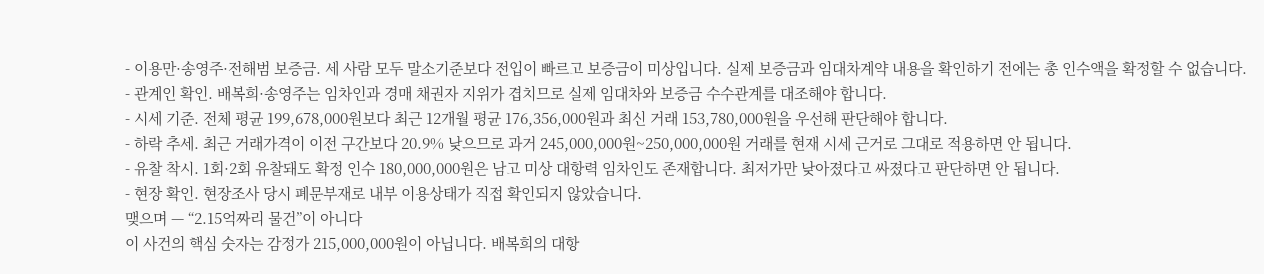- 이용만·송영주·전해범 보증금. 세 사람 모두 말소기준보다 전입이 빠르고 보증금이 미상입니다. 실제 보증금과 임대차계약 내용을 확인하기 전에는 총 인수액을 확정할 수 없습니다.
- 관계인 확인. 배복희·송영주는 임차인과 경매 채권자 지위가 겹치므로 실제 임대차와 보증금 수수관계를 대조해야 합니다.
- 시세 기준. 전체 평균 199,678,000원보다 최근 12개월 평균 176,356,000원과 최신 거래 153,780,000원을 우선해 판단해야 합니다.
- 하락 추세. 최근 거래가격이 이전 구간보다 20.9% 낮으므로 과거 245,000,000원~250,000,000원 거래를 현재 시세 근거로 그대로 적용하면 안 됩니다.
- 유찰 착시. 1회·2회 유찰돼도 확정 인수 180,000,000원은 남고 미상 대항력 임차인도 존재합니다. 최저가만 낮아졌다고 싸졌다고 판단하면 안 됩니다.
- 현장 확인. 현장조사 당시 폐문부재로 내부 이용상태가 직접 확인되지 않았습니다.
맺으며 — “2.15억짜리 물건”이 아니다
이 사건의 핵심 숫자는 감정가 215,000,000원이 아닙니다. 배복희의 대항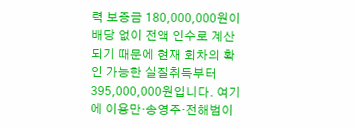력 보증금 180,000,000원이 배당 없이 전액 인수로 계산되기 때문에 현재 회차의 확인 가능한 실질취득부터 395,000,000원입니다. 여기에 이용만·송영주·전해범이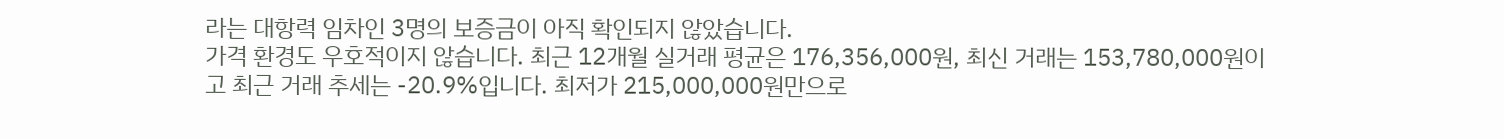라는 대항력 임차인 3명의 보증금이 아직 확인되지 않았습니다.
가격 환경도 우호적이지 않습니다. 최근 12개월 실거래 평균은 176,356,000원, 최신 거래는 153,780,000원이고 최근 거래 추세는 -20.9%입니다. 최저가 215,000,000원만으로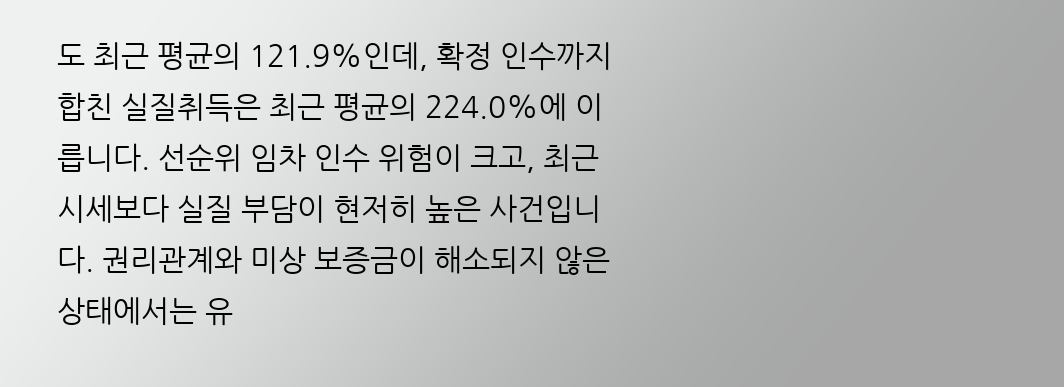도 최근 평균의 121.9%인데, 확정 인수까지 합친 실질취득은 최근 평균의 224.0%에 이릅니다. 선순위 임차 인수 위험이 크고, 최근 시세보다 실질 부담이 현저히 높은 사건입니다. 권리관계와 미상 보증금이 해소되지 않은 상태에서는 유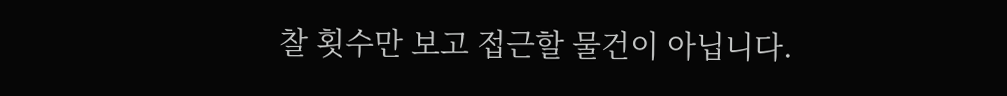찰 횟수만 보고 접근할 물건이 아닙니다.